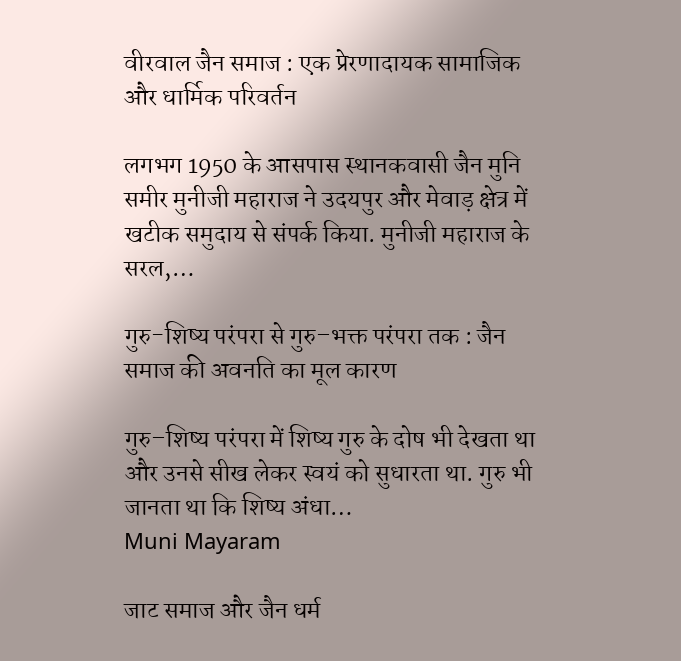वीरवाल जैन समाज : एक प्रेरणादायक सामाजिक और धार्मिक परिवर्तन

लगभग 1950 के आसपास स्थानकवासी जैन मुनि समीर मुनीजी महाराज ने उदयपुर और मेवाड़ क्षेत्र में खटीक समुदाय से संपर्क किया. मुनीजी महाराज के सरल,…

गुरु-शिष्य परंपरा से गुरु–भक्त परंपरा तक : जैन समाज की अवनति का मूल कारण

गुरु–शिष्य परंपरा में शिष्य गुरु के दोष भी देखता था और उनसे सीख लेकर स्वयं को सुधारता था. गुरु भी जानता था कि शिष्य अंधा…
Muni Mayaram

जाट समाज और जैन धर्म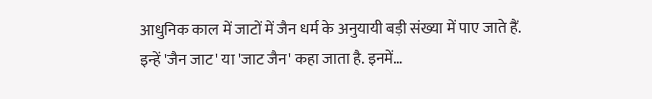आधुनिक काल में जाटों में जैन धर्म के अनुयायी बड़ी संख्या में पाए जाते हैं. इन्हें 'जैन जाट' या 'जाट जैन' कहा जाता है. इनमें…